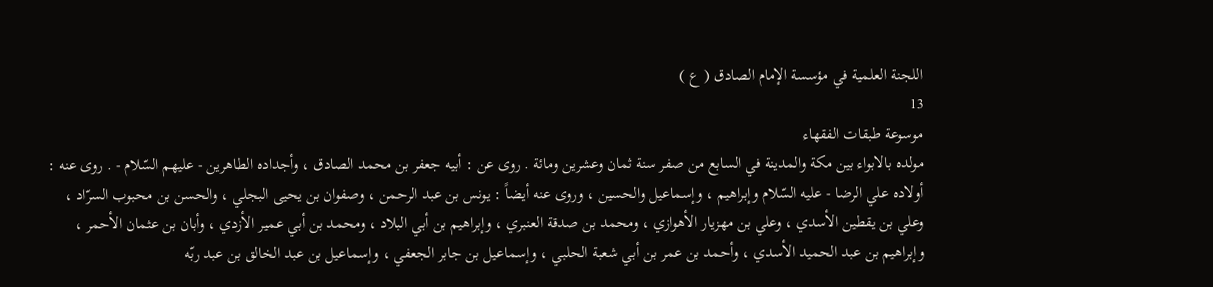اللجنة العلمية في مؤسسة الإمام الصادق ( ع )
13
موسوعة طبقات الفقهاء
مولده بالابواء بين مكة والمدينة في السابع من صفر سنة ثمان وعشرين ومائة . روى عن : أبيه جعفر بن محمد الصادق ، وأجداده الطاهرين - عليهم السّلام - . روى عنه : أولاده علي الرضا - عليه السّلام وإبراهيم ، وإسماعيل والحسين ، وروى عنه أيضاً : يونس بن عبد الرحمن ، وصفوان بن يحيى البجلي ، والحسن بن محبوب السرّاد ، وعلي بن يقطين الأسدي ، وعلي بن مهزيار الأهوازي ، ومحمد بن صدقة العنبري ، وإبراهيم بن أبي البلاد ، ومحمد بن أبي عمير الأزدي ، وأبان بن عثمان الأحمر ، وإبراهيم بن عبد الحميد الأسدي ، وأحمد بن عمر بن أبي شعبة الحلبي ، وإسماعيل بن جابر الجعفي ، وإسماعيل بن عبد الخالق بن عبد ربّه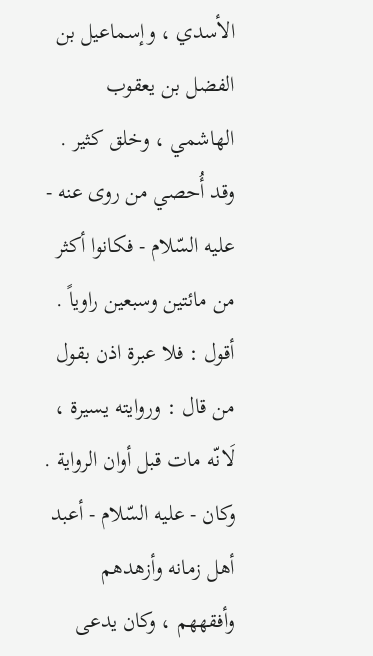الأسدي ، وإسماعيل بن الفضل بن يعقوب الهاشمي ، وخلق كثير . وقد أُحصي من روى عنه - عليه السّلام - فكانوا أكثر من مائتين وسبعين راوياً . أقول : فلا عبرة اذن بقول من قال : وروايته يسيرة ، لَانّه مات قبل أوان الرواية . وكان - عليه السّلام - أعبد أهل زمانه وأزهدهم وأفقههم ، وكان يدعى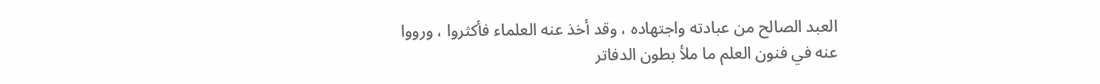العبد الصالح من عبادته واجتهاده ، وقد أخذ عنه العلماء فأكثروا ، ورووا عنه في فنون العلم ما ملأ بطون الدفاتر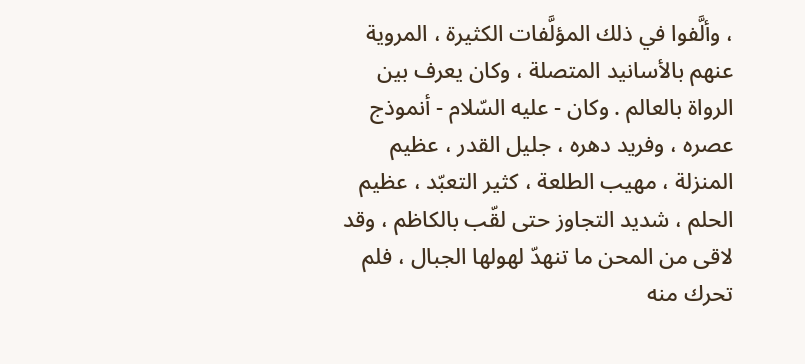، وألَّفوا في ذلك المؤلَّفات الكثيرة ، المروية عنهم بالأسانيد المتصلة ، وكان يعرف بين الرواة بالعالم . وكان - عليه السّلام - أنموذج عصره ، وفريد دهره ، جليل القدر ، عظيم المنزلة ، مهيب الطلعة ، كثير التعبّد ، عظيم الحلم ، شديد التجاوز حتى لقّب بالكاظم ، وقد لاقى من المحن ما تنهدّ لهولها الجبال ، فلم تحرك منه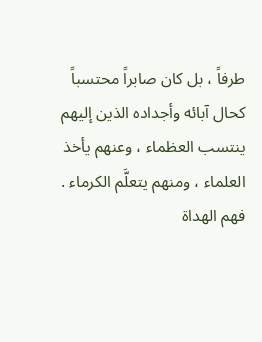طرفاً ، بل كان صابراً محتسباً كحال آبائه وأجداده الذين إليهم ينتسب العظماء ، وعنهم يأخذ العلماء ، ومنهم يتعلَّم الكرماء . فهم الهداة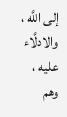إلى اللَّه ، والادلَّاء عليه ، وهم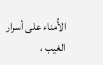الأُمناء على أسرار الغيب ،